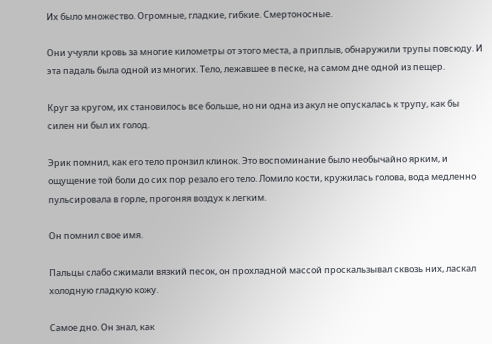Их было множество. Огромные, гладкие, гибкие. Смертоносные.

Они учуяли кровь за многие километры от этого места, а приплыв, обнаружили трупы повсюду. И эта падаль была одной из многих. Тело, лежавшее в песке, на самом дне одной из пещер.

Круг за кругом, их становилось все больше, но ни одна из акул не опускалась к трупу, как бы силен ни был их голод.

Эрик помнил, как его тело пронзил клинок. Это воспоминание было необычайно ярким, и ощущение той боли до сих пор резало его тело. Ломило кости, кружилась голова, вода медленно пульсировала в горле, прогоняя воздух к легким.

Он помнил свое имя.

Пальцы слабо сжимали вязкий песок, он прохладной массой проскальзывал сквозь них, ласкал холодную гладкую кожу.

Самое дно. Он знал, как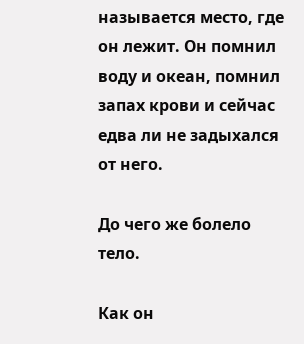называется место, где он лежит. Он помнил воду и океан, помнил запах крови и сейчас едва ли не задыхался от него.

До чего же болело тело.

Как он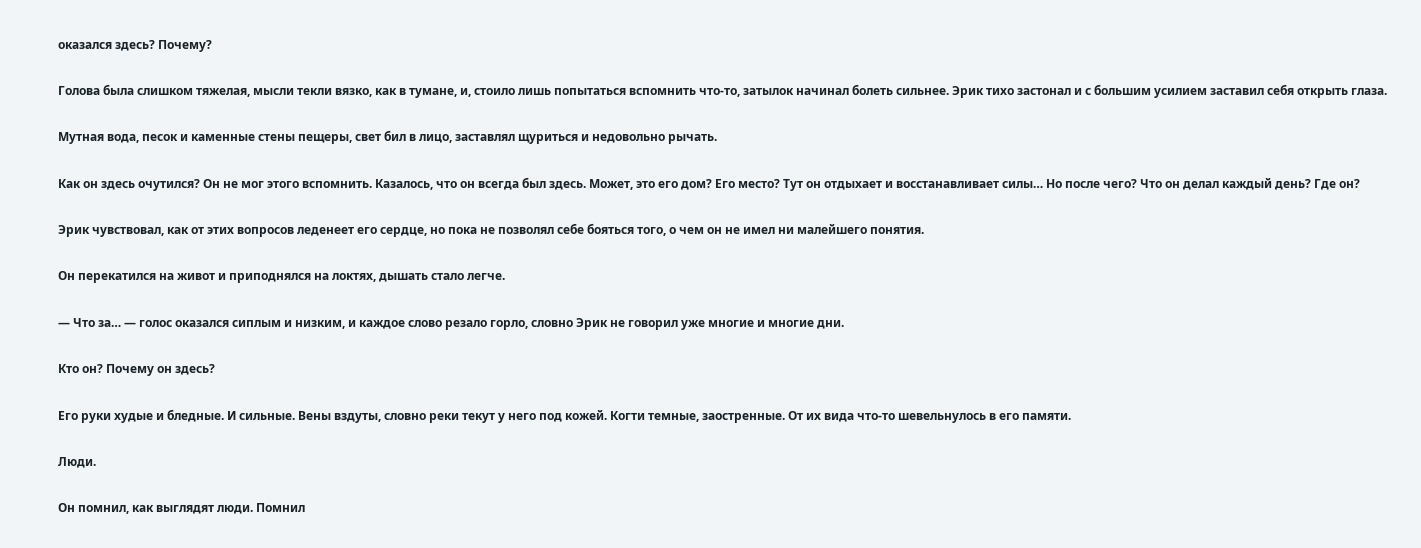оказался здесь? Почему?

Голова была слишком тяжелая, мысли текли вязко, как в тумане, и, стоило лишь попытаться вспомнить что-то, затылок начинал болеть сильнее. Эрик тихо застонал и с большим усилием заставил себя открыть глаза.

Мутная вода, песок и каменные стены пещеры, свет бил в лицо, заставлял щуриться и недовольно рычать.

Как он здесь очутился? Он не мог этого вспомнить. Казалось, что он всегда был здесь. Может, это его дом? Его место? Тут он отдыхает и восстанавливает силы… Но после чего? Что он делал каждый день? Где он?

Эрик чувствовал, как от этих вопросов леденеет его сердце, но пока не позволял себе бояться того, о чем он не имел ни малейшего понятия.

Он перекатился на живот и приподнялся на локтях, дышать стало легче.

— Что за… — голос оказался сиплым и низким, и каждое слово резало горло, словно Эрик не говорил уже многие и многие дни.

Кто он? Почему он здесь?

Его руки худые и бледные. И сильные. Вены вздуты, словно реки текут у него под кожей. Когти темные, заостренные. От их вида что-то шевельнулось в его памяти.

Люди.

Он помнил, как выглядят люди. Помнил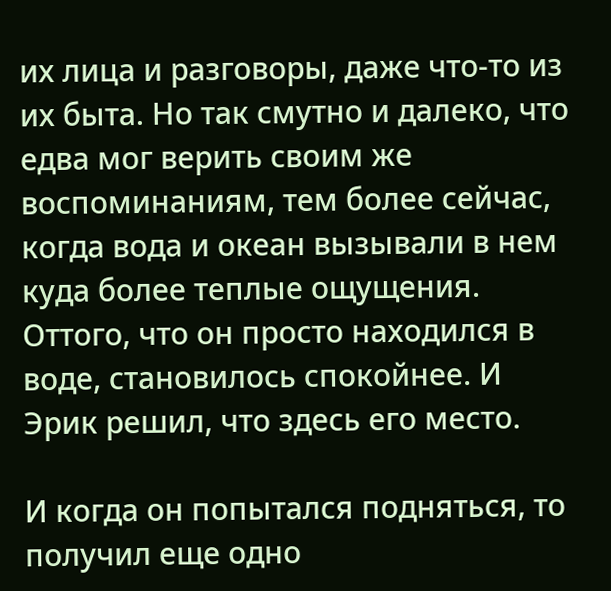их лица и разговоры, даже что-то из их быта. Но так смутно и далеко, что едва мог верить своим же воспоминаниям, тем более сейчас, когда вода и океан вызывали в нем куда более теплые ощущения. Оттого, что он просто находился в воде, становилось спокойнее. И Эрик решил, что здесь его место.

И когда он попытался подняться, то получил еще одно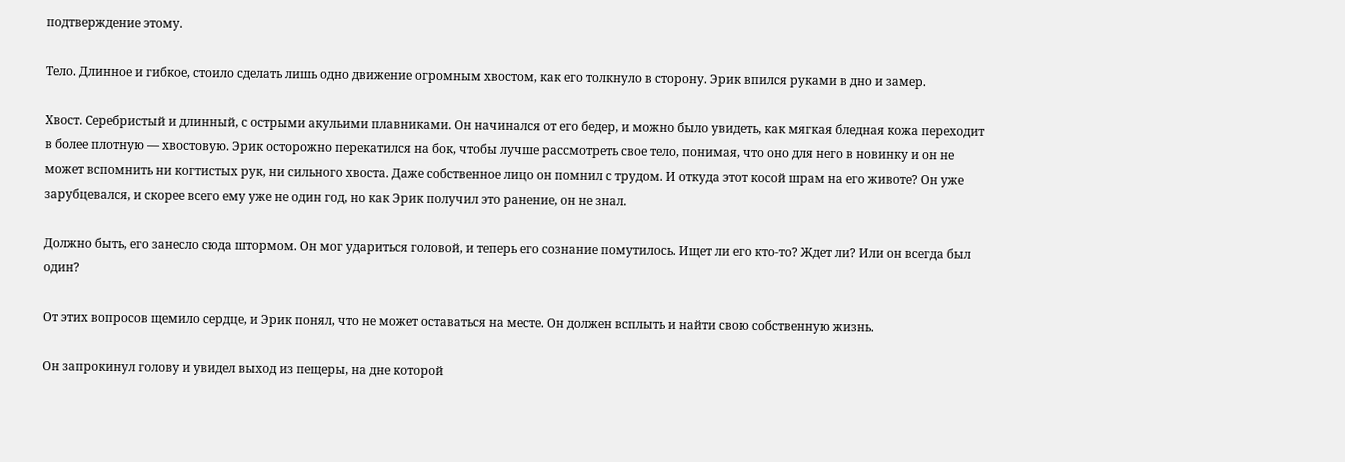подтверждение этому.

Тело. Длинное и гибкое, стоило сделать лишь одно движение огромным хвостом, как его толкнуло в сторону. Эрик впился руками в дно и замер.

Хвост. Серебристый и длинный, с острыми акульими плавниками. Он начинался от его бедер, и можно было увидеть, как мягкая бледная кожа переходит в более плотную — хвостовую. Эрик осторожно перекатился на бок, чтобы лучше рассмотреть свое тело, понимая, что оно для него в новинку и он не может вспомнить ни когтистых рук, ни сильного хвоста. Даже собственное лицо он помнил с трудом. И откуда этот косой шрам на его животе? Он уже зарубцевался, и скорее всего ему уже не один год, но как Эрик получил это ранение, он не знал.

Должно быть, его занесло сюда штормом. Он мог удариться головой, и теперь его сознание помутилось. Ищет ли его кто-то? Ждет ли? Или он всегда был один?

От этих вопросов щемило сердце, и Эрик понял, что не может оставаться на месте. Он должен всплыть и найти свою собственную жизнь.

Он запрокинул голову и увидел выход из пещеры, на дне которой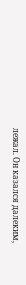лежал. Он казался далеким,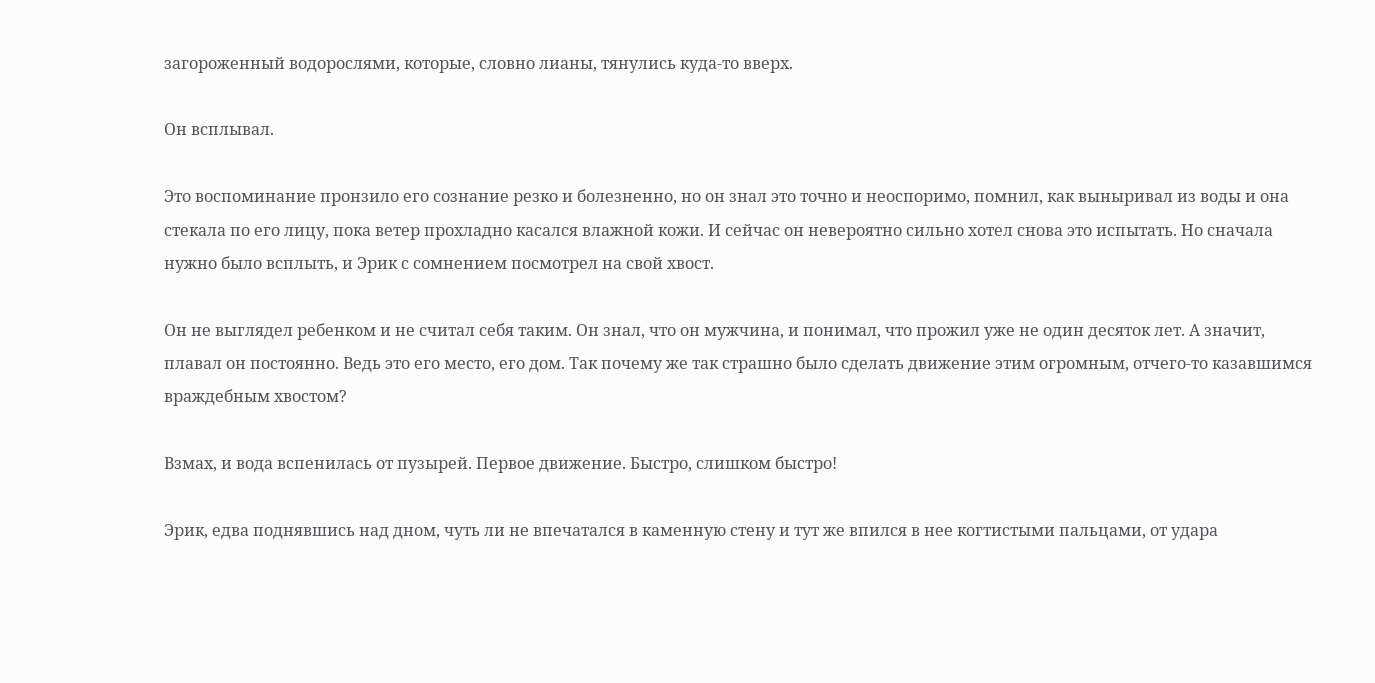загороженный водорослями, которые, словно лианы, тянулись куда-то вверх.

Он всплывал.

Это воспоминание пронзило его сознание резко и болезненно, но он знал это точно и неоспоримо, помнил, как выныривал из воды и она стекала по его лицу, пока ветер прохладно касался влажной кожи. И сейчас он невероятно сильно хотел снова это испытать. Но сначала нужно было всплыть, и Эрик с сомнением посмотрел на свой хвост.

Он не выглядел ребенком и не считал себя таким. Он знал, что он мужчина, и понимал, что прожил уже не один десяток лет. А значит, плавал он постоянно. Ведь это его место, его дом. Так почему же так страшно было сделать движение этим огромным, отчего-то казавшимся враждебным хвостом?

Взмах, и вода вспенилась от пузырей. Первое движение. Быстро, слишком быстро!

Эрик, едва поднявшись над дном, чуть ли не впечатался в каменную стену и тут же впился в нее когтистыми пальцами, от удара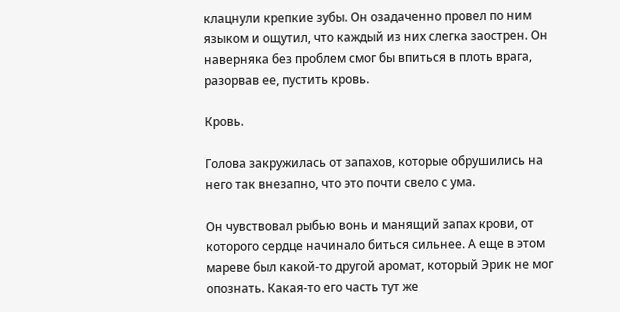клацнули крепкие зубы. Он озадаченно провел по ним языком и ощутил, что каждый из них слегка заострен. Он наверняка без проблем смог бы впиться в плоть врага, разорвав ее, пустить кровь.

Кровь.

Голова закружилась от запахов, которые обрушились на него так внезапно, что это почти свело с ума.

Он чувствовал рыбью вонь и манящий запах крови, от которого сердце начинало биться сильнее. А еще в этом мареве был какой-то другой аромат, который Эрик не мог опознать. Какая-то его часть тут же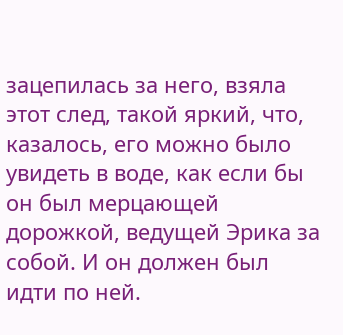зацепилась за него, взяла этот след, такой яркий, что, казалось, его можно было увидеть в воде, как если бы он был мерцающей дорожкой, ведущей Эрика за собой. И он должен был идти по ней.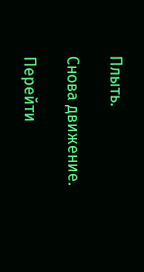Плыть.

Снова движение.

Перейти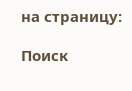на страницу:

Поиск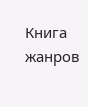Книга жанров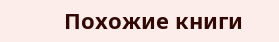Похожие книги